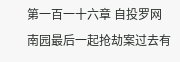第一百一十六章 自投罗网
南园最后一起抢劫案过去有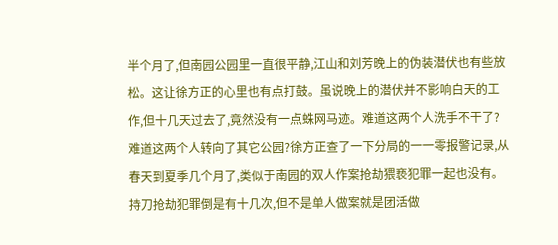半个月了,但南园公园里一直很平静,江山和刘芳晚上的伪装潜伏也有些放松。这让徐方正的心里也有点打鼓。虽说晚上的潜伏并不影响白天的工作,但十几天过去了,竟然没有一点蛛网马迹。难道这两个人洗手不干了?难道这两个人转向了其它公园?徐方正查了一下分局的一一零报警记录,从春天到夏季几个月了,类似于南园的双人作案抢劫猥亵犯罪一起也没有。持刀抢劫犯罪倒是有十几次,但不是单人做案就是团活做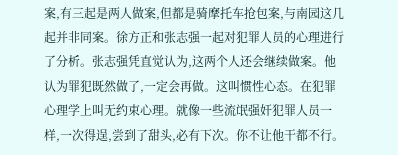案,有三起是两人做案,但都是骑摩托车抢包案,与南园这几起并非同案。徐方正和张志强一起对犯罪人员的心理进行了分析。张志强凭直觉认为,这两个人还会继续做案。他认为罪犯既然做了,一定会再做。这叫惯性心态。在犯罪心理学上叫无约束心理。就像一些流氓强奸犯罪人员一样,一次得逞,尝到了甜头,必有下次。你不让他干都不行。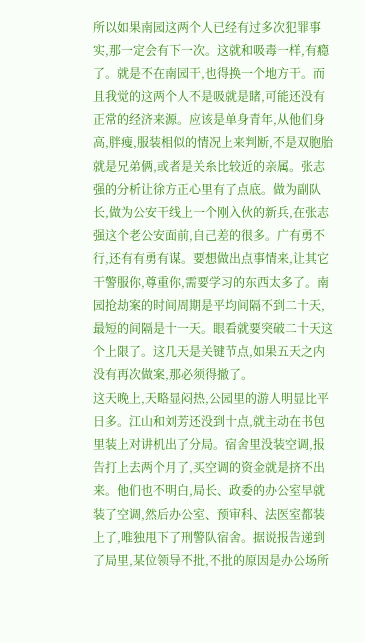所以如果南园这两个人已经有过多次犯罪事实,那一定会有下一次。这就和吸毒一样,有瘾了。就是不在南园干,也得换一个地方干。而且我觉的这两个人不是吸就是睹,可能还没有正常的经济来源。应该是单身青年,从他们身高,胖瘦,服装相似的情况上来判断,不是双胞胎就是兄弟俩,或者是关糸比较近的亲属。张志强的分析让徐方正心里有了点底。做为副队长,做为公安干线上一个刚入伙的新兵,在张志强这个老公安面前,自己差的很多。广有勇不行,还有有勇有谋。要想做出点事情来,让其它干警服你,尊重你,需要学习的东西太多了。南园抢劫案的时间周期是平均间隔不到二十天,最短的间隔是十一天。眼看就要突破二十天这个上限了。这几天是关键节点,如果五天之内没有再次做案,那必须得撤了。
这天晚上,天略显闷热,公园里的游人明显比平日多。江山和刘芳还没到十点,就主动在书包里装上对讲机出了分局。宿舍里没装空调,报告打上去两个月了,买空调的资金就是挤不出来。他们也不明白,局长、政委的办公室早就装了空调,然后办公室、预审科、法医室都装上了,唯独甩下了刑警队宿舍。据说报告递到了局里,某位领导不批,不批的原因是办公场所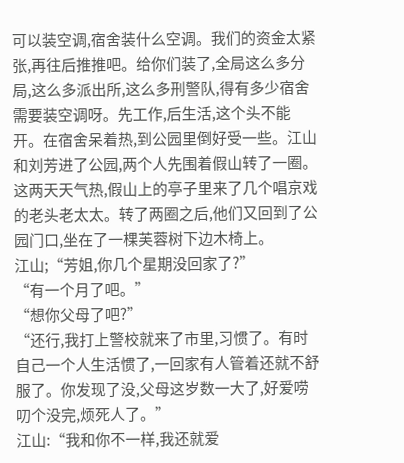可以装空调,宿舍装什么空调。我们的资金太紧张,再往后推推吧。给你们装了,全局这么多分局,这么多派出所,这么多刑警队,得有多少宿舍需要装空调呀。先工作,后生活,这个头不能开。在宿舍呆着热,到公园里倒好受一些。江山和刘芳进了公园,两个人先围着假山转了一圈。这两天天气热,假山上的亭子里来了几个唱京戏的老头老太太。转了两圈之后,他们又回到了公园门口,坐在了一棵芙蓉树下边木椅上。
江山;“芳姐,你几个星期没回家了?”
“有一个月了吧。”
“想你父母了吧?”
“还行,我打上警校就来了市里,习惯了。有时自己一个人生活惯了,一回家有人管着还就不舒服了。你发现了没,父母这岁数一大了,好爱唠叨个没完,烦死人了。”
江山:“我和你不一样,我还就爱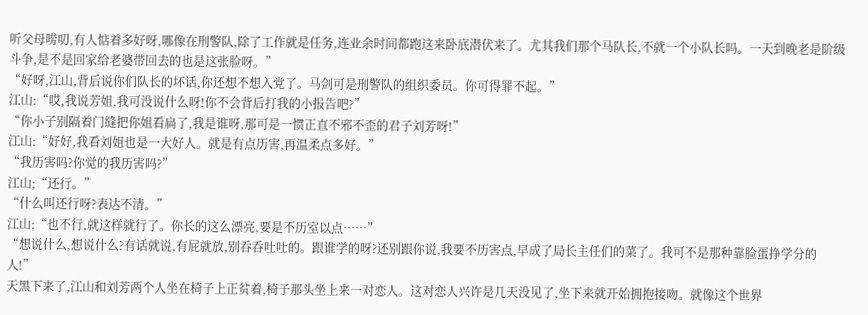听父母唠叨,有人惦着多好呀,哪像在刑警队,除了工作就是任务,连业余时间都跑这来卧底潜伏来了。尤其我们那个马队长,不就一个小队长吗。一天到晚老是阶级斗争,是不是回家给老婆带回去的也是这张脸呀。”
“好呀,江山,背后说你们队长的坏话,你还想不想入党了。马剑可是刑警队的组织委员。你可得罪不起。”
江山:“哎,我说芳姐,我可没说什么呀!你不会背后打我的小报告吧?”
“你小子别隔着门缝把你姐看扁了,我是谁呀,那可是一惯正直不邪不歪的君子刘芳呀!”
江山:“好好,我看刘姐也是一大好人。就是有点历害,再温柔点多好。”
“我历害吗?你觉的我历害吗?”
江山;“还行。”
“什么叫还行呀?表达不清。”
江山:“也不行,就这样就行了。你长的这么漂亮,要是不历室以点……”
“想说什么,想说什么?有话就说,有屁就放,别呑呑吐吐的。跟谁学的呀?还别跟你说,我要不历害点,早成了局长主任们的菜了。我可不是那种靠脸蛋挣学分的人!”
天黑下来了,江山和刘芳两个人坐在椅子上正贫着,椅子那头坐上来一对恋人。这对恋人兴许是几天没见了,坐下来就开始拥抱接吻。就像这个世界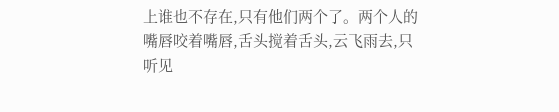上谁也不存在,只有他们两个了。两个人的嘴唇咬着嘴唇,舌头搅着舌头,云飞雨去,只听见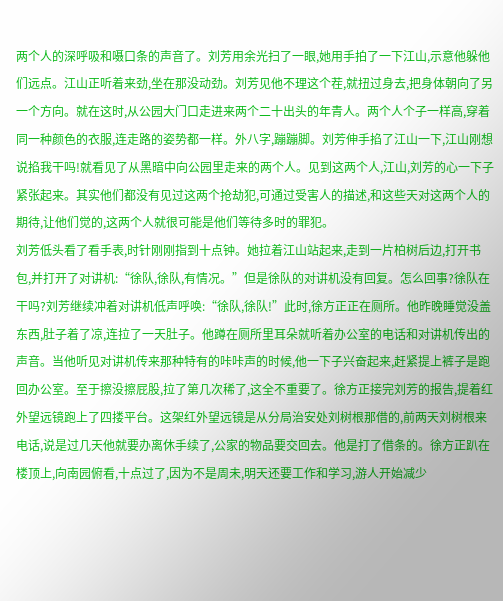两个人的深呼吸和嗫口条的声音了。刘芳用余光扫了一眼,她用手拍了一下江山,示意他躲他们远点。江山正听着来劲,坐在那没动劲。刘芳见他不理这个茬,就扭过身去,把身体朝向了另一个方向。就在这时,从公园大门口走进来两个二十出头的年青人。两个人个子一样高,穿着同一种颜色的衣服,连走路的姿势都一样。外八字,蹦蹦脚。刘芳伸手掐了江山一下,江山刚想说掐我干吗!就看见了从黑暗中向公园里走来的两个人。见到这两个人,江山,刘芳的心一下子紧张起来。其实他们都没有见过这两个抢劫犯,可通过受害人的描述,和这些天对这两个人的期待,让他们觉的,这两个人就很可能是他们等待多时的罪犯。
刘芳低头看了看手表,时针刚刚指到十点钟。她拉着江山站起来,走到一片柏树后边,打开书包,并打开了对讲机:“徐队,徐队,有情况。”但是徐队的对讲机没有回复。怎么回事?徐队在干吗?刘芳继续冲着对讲机低声呼唤:“徐队,徐队!”此时,徐方正正在厕所。他昨晚睡觉没盖东西,肚子着了凉,连拉了一天肚子。他蹲在厕所里耳朵就听着办公室的电话和对讲机传出的声音。当他听见对讲机传来那种特有的咔咔声的时候,他一下子兴奋起来,赶紧提上裤子是跑回办公室。至于擦没擦屁股,拉了第几次稀了,这全不重要了。徐方正接完刘芳的报告,提着红外望远镜跑上了四搂平台。这架红外望远镜是从分局治安处刘树根那借的,前两天刘树根来电话,说是过几天他就要办离休手续了,公家的物品要交回去。他是打了借条的。徐方正趴在楼顶上,向南园俯看,十点过了,因为不是周未,明天还要工作和学习,游人开始减少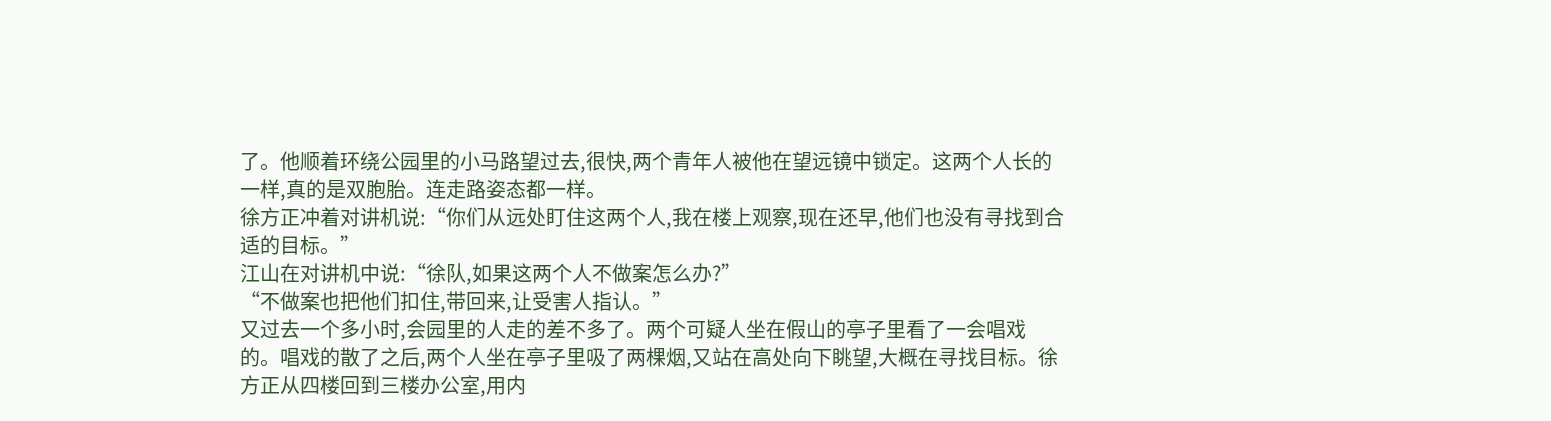了。他顺着环绕公园里的小马路望过去,很快,两个青年人被他在望远镜中锁定。这两个人长的一样,真的是双胞胎。连走路姿态都一样。
徐方正冲着对讲机说:“你们从远处盯住这两个人,我在楼上观察,现在还早,他们也没有寻找到合适的目标。”
江山在对讲机中说:“徐队,如果这两个人不做案怎么办?”
“不做案也把他们扣住,带回来,让受害人指认。”
又过去一个多小时,会园里的人走的差不多了。两个可疑人坐在假山的亭子里看了一会唱戏的。唱戏的散了之后,两个人坐在亭子里吸了两棵烟,又站在高处向下眺望,大概在寻找目标。徐方正从四楼回到三楼办公室,用内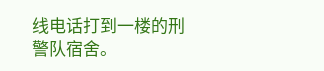线电话打到一楼的刑警队宿舍。